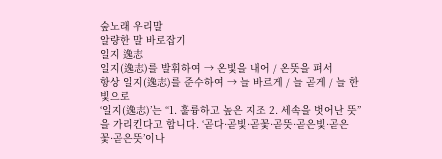숲노래 우리말
알량한 말 바로잡기
일지 逸志
일지(逸志)를 발휘하여 → 온빛을 내어 / 온뜻을 펴서
항상 일지(逸志)를 준수하여 → 늘 바르게 / 늘 곧게 / 늘 한빛으로
‘일지(逸志)’는 “1. 훌륭하고 높은 지조 2. 세속을 벗어난 뜻”을 가리킨다고 합니다. ‘곧다·곧빛·곧꽃·곧뜻·곧은빛·곧은꽃·곧은뜻’이나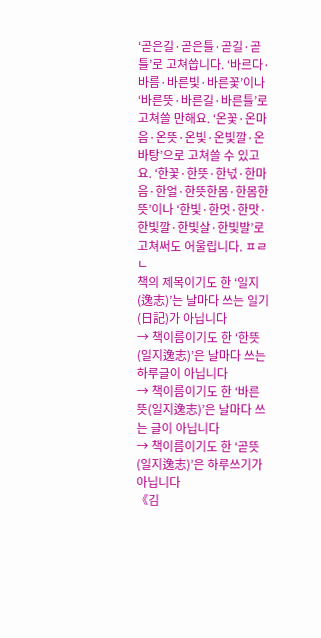‘곧은길·곧은틀·곧길·곧틀’로 고쳐씁니다. ‘바르다·바름·바른빛·바른꽃’이나 ‘바른뜻·바른길·바른틀’로 고쳐쓸 만해요. ‘온꽃·온마음·온뜻·온빛·온빛깔·온바탕’으로 고쳐쓸 수 있고요. ‘한꽃·한뜻·한넋·한마음·한얼·한뜻한몸·한몸한뜻’이나 ‘한빛·한멋·한맛·한빛깔·한빛살·한빛발’로 고쳐써도 어울립니다. ㅍㄹㄴ
책의 제목이기도 한 ‘일지(逸志)’는 날마다 쓰는 일기(日記)가 아닙니다
→ 책이름이기도 한 ‘한뜻(일지逸志)’은 날마다 쓰는 하루글이 아닙니다
→ 책이름이기도 한 ‘바른뜻(일지逸志)’은 날마다 쓰는 글이 아닙니다
→ 책이름이기도 한 ‘곧뜻(일지逸志)’은 하루쓰기가 아닙니다
《김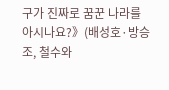구가 진짜로 꿈꾼 나라를 아시나요?》(배성호·방승조, 철수와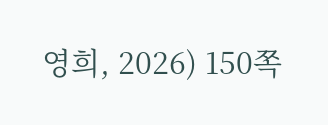영희, 2026) 150쪽